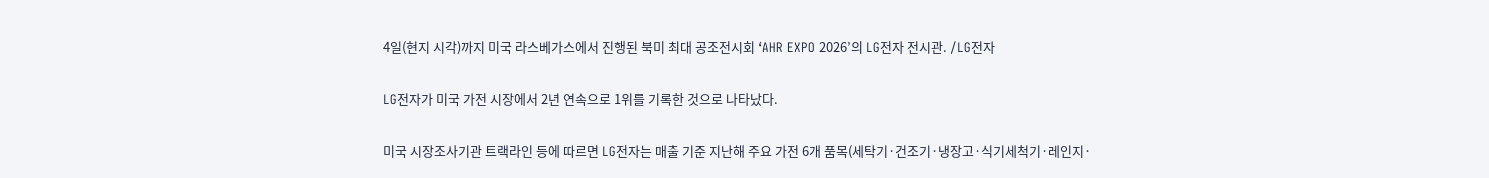4일(현지 시각)까지 미국 라스베가스에서 진행된 북미 최대 공조전시회 ‘AHR EXPO 2026’의 LG전자 전시관. /LG전자

LG전자가 미국 가전 시장에서 2년 연속으로 1위를 기록한 것으로 나타났다.

미국 시장조사기관 트랙라인 등에 따르면 LG전자는 매출 기준 지난해 주요 가전 6개 품목(세탁기·건조기·냉장고·식기세척기·레인지·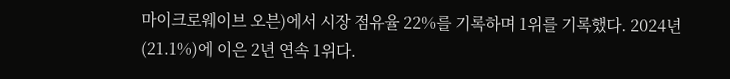마이크로웨이브 오븐)에서 시장 점유율 22%를 기록하며 1위를 기록했다. 2024년(21.1%)에 이은 2년 연속 1위다.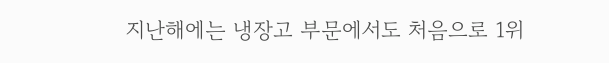지난해에는 냉장고 부문에서도 처음으로 1위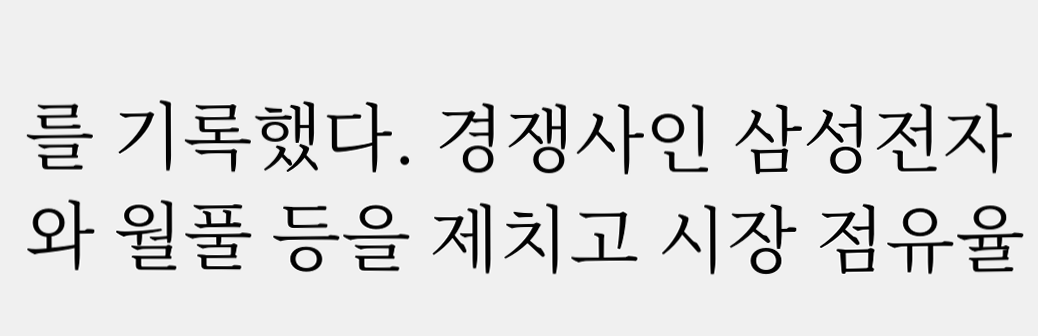를 기록했다. 경쟁사인 삼성전자와 월풀 등을 제치고 시장 점유율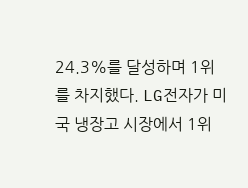24.3%를 달성하며 1위를 차지했다. LG전자가 미국 냉장고 시장에서 1위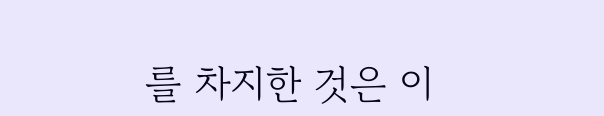를 차지한 것은 이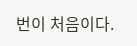번이 처음이다.